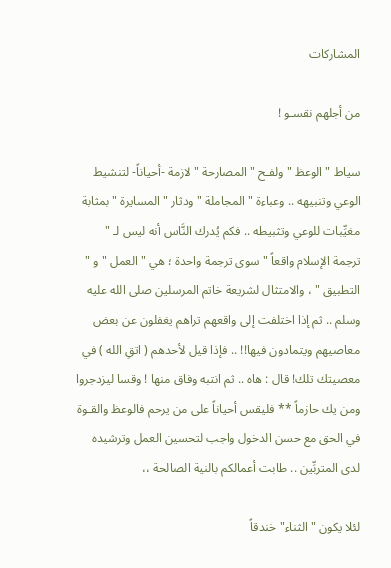المشاركات

من أجلهم نقسـو !

سياط " الوعظ " ولفـح " المصارحة " لازمة -أحياناً- لتنشيط الوعي وتنبيهه .. وعباءة " المجاملة " ودثار " المسايرة " بمثابة مغيِّبات للوعي وتثبيطه .. فكم يُدرك النَّاس أنه ليس لـ " ترجمة الإسلام واقعاً " سوى ترجمة واحدة ؛ هي " العمل " و " التطبيق " ، والامتثال لشريعة خاتم المرسلين صلى الله عليه وسلم .. ثم إذا اختلفت إلى واقعهم تراهم يغفلون عن بعض معاصيهم ويتمادون فيها!! .. فإذا قيل لأحدهم ( اتقِ الله ) في معصيتك تلك! قال : هاه .. ثم انتبه وفاق منها ! وقسا ليزدجروا ومن يك حازماً ** فليقس أحياناً على من يرحم فالوعظ والقـوة في الحق مع حسن الدخول واجب لتحسين العمل وترشيده لدى المتربِّين .. طابت أعمالكم بالنية الصالحة ،،

لئلا يكون "الثناء" خندقاً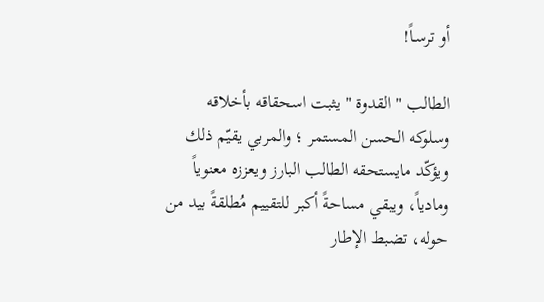أو ترسـاً!

الطالب " القدوة " يثبت اسحقاقه بأخلاقه وسلوكه الحسن المستمر ؛ والمربي يقيّم ذلك ويؤكّد مايستحقه الطالب البارز ويعززه معنوياً ومادياً، ويبقي مساحةً أكبر للتقييم مُطلقةً بيد من حوله، تضبط الإطار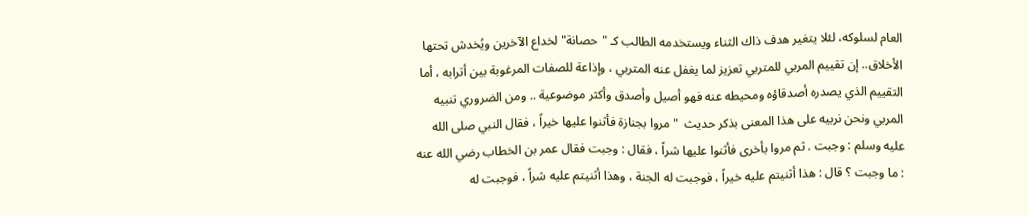العام لسلوكه، لئلا يتغير هدف ذاك الثناء ويستخدمه الطالب كـ "حصانة" لخداع الآخرين ويُخدش تحتها الأخلاق.. إن تقييم المربي للمتربي تعزيز لما يغفل عنه المتربي ، وإذاعة للصفات المرغوبة بين أترابه ، أما التقييم الذي يصدره أصدقاؤه ومحيطه عنه فهو أصيل وأصدق وأكثر موضوعية .. ومن الضروري تنبيه المربي ونحن نربيه على هذا المعنى بذكر حديث  " مروا بجنازة فأثنوا عليها خيراً ، فقال النبي صلى الله عليه وسلم : وجبت . ثم مروا بأخرى فأثنوا عليها شراً ، فقال : وجبت فقال عمر بن الخطاب رضي الله عنه : ما وجبت ؟ قال : هذا أثنيتم عليه خيراً ، فوجبت له الجنة ، وهذا أثنيتم عليه شراً ، فوجبت له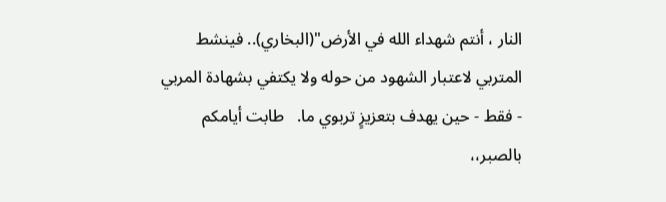النار ، أنتم شهداء الله في الأرض"(البخاري).. فينشط المتربي لاعتبار الشهود من حوله ولا يكتفي بشهادة المربي - فقط - حين يهدف بتعزيزٍ تربوي ما.   طابت أيامكم بالصبر،،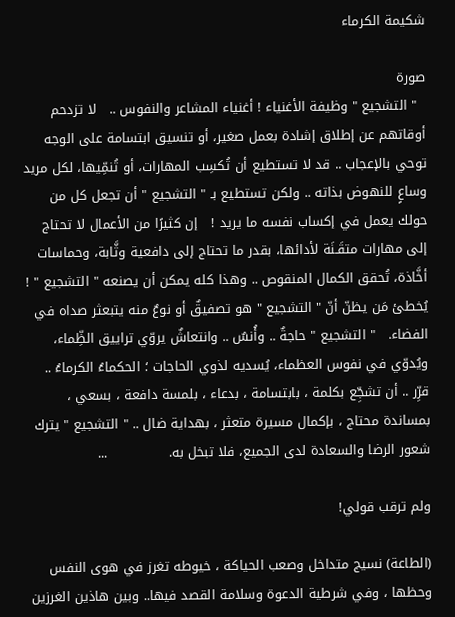شكيمة الكرماء

صورة
  " التشجيع " وظيفة الأغنياء ! أغنياء المشاعر والنفوس ..   لا تزدحم أوقاتهم عن إطلاق إشادة بعمل صغير، أو تنسيق ابتسامة على الوجه توحي بالإعجاب .. قد لا تستطيع أن تُكسِب المهارات، أو تُنمِّيها، لكل مريد وساعٍ للنهوض بذاته .. ولكن تستطيع بـ " التشجيع " أن تجعل كل من حولك يعمل في إكساب نفسه ما يريد !   إن كثيرًا من الأعمال لا تحتاج إلى مهارات متقَـنَة لأدائها، بقدر ما تحتاج إلى دافعية وثَّابة، وحماسات أخَّاذة، تُحقق الكمال المنقوص .. وهذا كله يمكن أن يصنعه " التشجيع " ! يُخطئ مَن يظنّ أنّ " التشجيع " هو تصفيقٌ أو نوعٌ منه يتبعثر صداه في الفضاء.   " التشجيع " حاجةٌ .. وأُنسٌ .. وانتعاشٌ يروّي تراييق الظِّماء، ويُدوّي في نفوس العظماء، يُسديه لذوي الحاجات ؛ الحكماءُ الكرماءُ ..   قرِّر .. أن تشجِّع بكلمة ، بابتسامة ، بدعاء ، بلمسة دافعة ، بسعي ، بمساندة محتاج ، بإكمال مسيرة متعثر ، بهداية ضال .. " التشجيع " يترك شعور الرضا والسعادة لدى الجميع، فلا تبخل به.              ...

ولم ترقب قولي!

(الطاعة) نسيج متداخل وصعب الحياكة ، خيوطه تغرز في هوى النفس وحظها ، وفي شرطية الدعوة وسلامة القصد فيها.. وبين هاذين الغرزين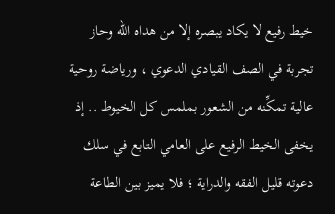خيط رفيع لا يكاد يبصره إلا من هداه الله وحاز تجربة في الصف القيادي الدعوي ، ورياضة روحية عالية تمكِّنه من الشعور بملمس كل الخيوط .. إذ يخفى الخيط الرفيع على العامي التابع في سلك دعوته قليل الفقه والدراية ؛ فلا يميز بين الطاعة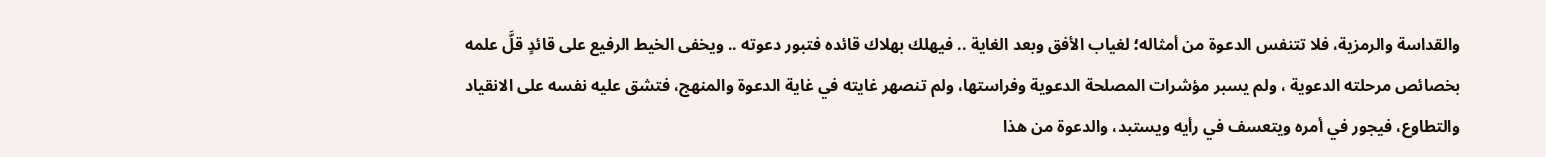والقداسة والرمزية، فلا تتنفس الدعوة من أمثاله؛ لغياب الأفق وبعد الغاية .. فيهلك بهلاك قائده فتبور دعوته .. ويخفى الخيط الرفيع على قائدٍ قلَّ علمه بخصائص مرحلته الدعوية ، ولم يسبر مؤشرات المصلحة الدعوية وفراستها، ولم تنصهر غايته في غاية الدعوة والمنهج، فتشق عليه نفسه على الانقياد والتطاوع، فيجور في أمره ويتعسف في رأيه ويستبد، والدعوة من هذا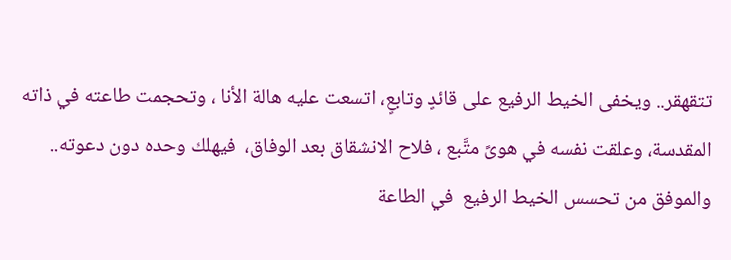تتقهقر.. ويخفى الخيط الرفيع على قائدٍ وتابعٍ، اتسعت عليه هالة الأنا ، وتحجمت طاعته في ذاته المقدسة، وعلقت نفسه في هوىً متَّبع ، فلاح الانشقاق بعد الوفاق،  فيهلك وحده دون دعوته.. والموفق من تحسس الخيط الرفيع  في الطاعة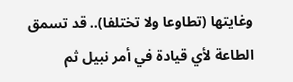وغايتها (تطاوعا ولا تختلفا).. قد تسمق الطاعة لأي قيادة في أمر نبيل ثم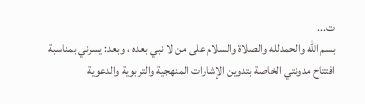ت...
بسم الله والحمدلله والصلاة والسلام على من لا نبي بعده ، وبعد: يسرني بمناسبة افتتاح مدونتي الخاصة بتدوين الإشارات المنهجية والتربوية والدعوية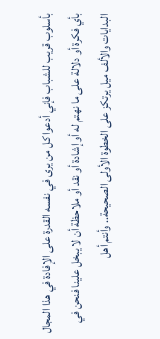بأسلوب قريب للشباب فإني أدعوا كل من يرى في نفسه القدرة على الإفادة في هذا المجال بأي فكرة أو دلالة على ما نهتم له أو إشادة أو نقد أو ملاحظة أن لا يبخل علينا فنحن في البدايات والألف ميل يرتكز على الخطوة الأولى الصحيحة.. وأنتم أهل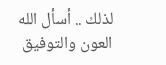لذلك .. أسأل الله العون والتوفيق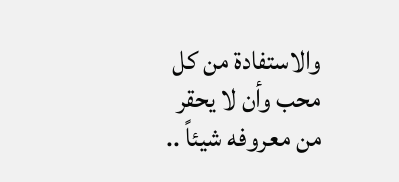والاستفادة من كل محب وأن لا يحقر من معروفه شيئاً ..